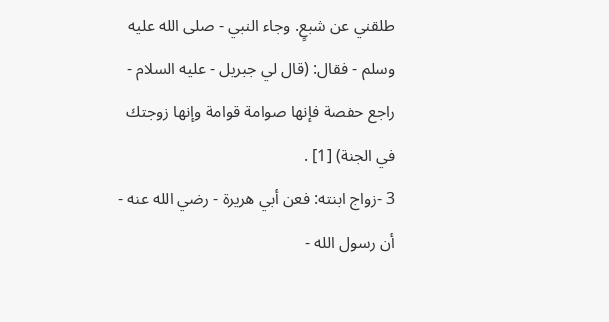طلقني عن شبعٍ. وجاء النبي - صلى الله عليه وسلم - فقال: (قال لي جبريل - عليه السلام - راجع حفصة فإنها صوامة قوامة وإنها زوجتك في الجنة) [1] .
3 -زواج ابنته: فعن أبي هريرة - رضي الله عنه - أن رسول الله -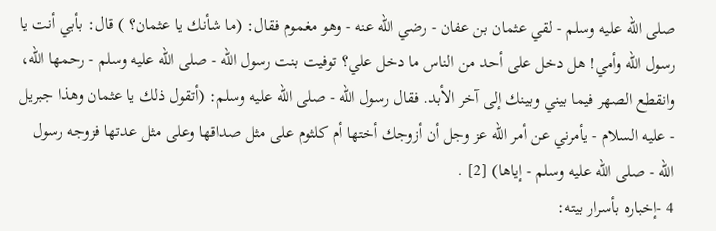صلى الله عليه وسلم - لقي عثمان بن عفان - رضي الله عنه - وهو مغموم فقال: (ما شأنك يا عثمان؟ ) قال: بأبي أنت يا رسول الله وأمي! هل دخل على أحد من الناس ما دخل علي؟ توفيت بنت رسول الله - صلى الله عليه وسلم - رحمها الله، وانقطع الصهر فيما بيني وبينك إلى آخر الأبد. فقال رسول الله - صلى الله عليه وسلم: (أتقول ذلك يا عثمان وهذا جبريل - عليه السلام - يأمرني عن أمر الله عز وجل أن أزوجك أختها أم كلثوم على مثل صداقها وعلى مثل عدتها فزوجه رسول الله - صلى الله عليه وسلم - إياها) [2] .
4 -إخباره بأسرار بيته: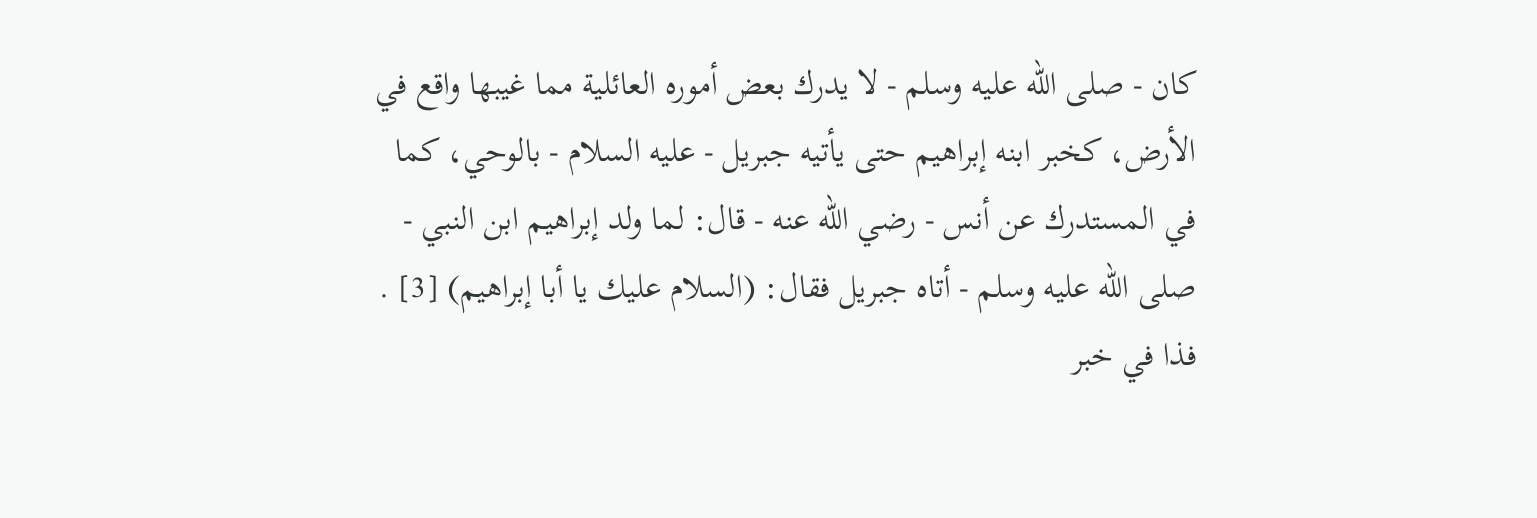كان - صلى الله عليه وسلم - لا يدرك بعض أموره العائلية مما غيبها واقع في الأرض، كخبر ابنه إبراهيم حتى يأتيه جبريل - عليه السلام - بالوحي، كما في المستدرك عن أنس - رضي الله عنه - قال: لما ولد إبراهيم ابن النبي - صلى الله عليه وسلم - أتاه جبريل فقال: (السلام عليك يا أبا إبراهيم) [3] . فذا في خبر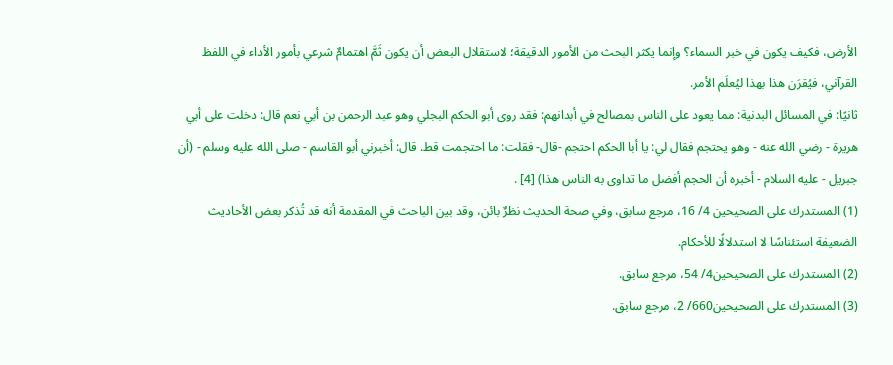الأرض، فكيف يكون في خبر السماء؟ وإنما يكثر البحث من الأمور الدقيقة؛ لاستقلال البعض أن يكون ثَمَّ اهتمامٌ شرعي بأمور الأداء في اللفظ القرآني، فيُقرَن هذا بهذا ليُعلَم الأمر.
ثانيًا: في المسائل البدنية: مما يعود على الناس بمصالح في أبدانهم: فقد روى أبو الحكم البجلي وهو عبد الرحمن بن أبي نعم قال: دخلت على أبي هريرة - رضي الله عنه - وهو يحتجم فقال لي: يا أبا الحكم احتجم -قال- فقلت: ما احتجمت قط. قال: أخبرني أبو القاسم - صلى الله عليه وسلم - (أن جبريل - عليه السلام - أخبره أن الحجم أفضل ما تداوى به الناس هذا) [4] .
(1) المستدرك على الصحيحين 4/ 16، مرجع سابق، وفي صحة الحديث نظرٌ بائن، وقد بين الباحث في المقدمة أنه قد تُذكر بعض الأحاديث الضعيفة استئناسًا لا استدلالًا للأحكام.
(2) المستدرك على الصحيحين4/ 54، مرجع سابق.
(3) المستدرك على الصحيحين660/ 2، مرجع سابق.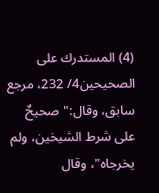(4) المستدرك على الصحيحين4/ 232، مرجع سابق، وقال:"صحيحٌ على شرط الشيخين، ولم يخرجاه"، وقال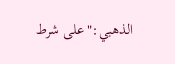الذهبي:"على شرط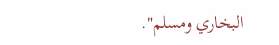البخاري ومسلم".